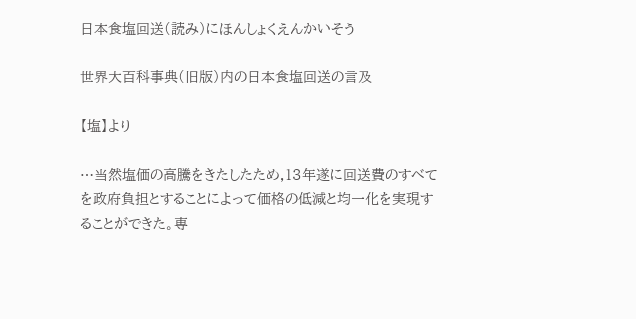日本食塩回送(読み)にほんしょくえんかいそう

世界大百科事典(旧版)内の日本食塩回送の言及

【塩】より

…当然塩価の高騰をきたしたため,13年遂に回送費のすべてを政府負担とすることによって価格の低減と均一化を実現することができた。専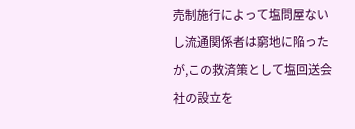売制施行によって塩問屋ないし流通関係者は窮地に陥ったが,この救済策として塩回送会社の設立を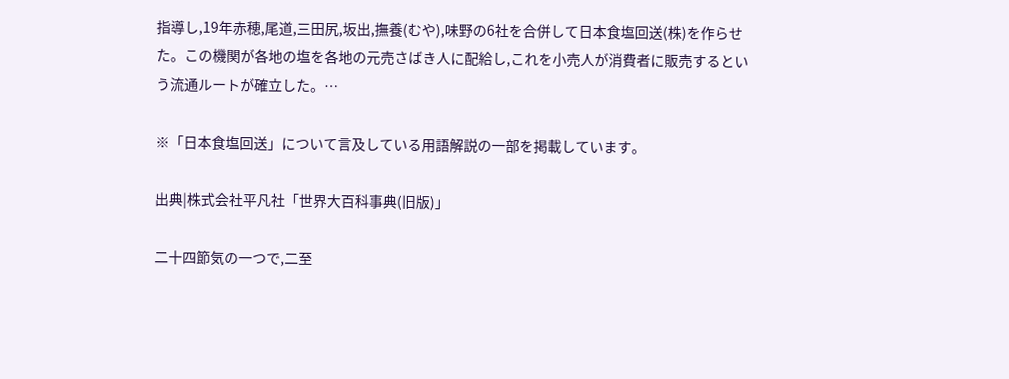指導し,19年赤穂,尾道,三田尻,坂出,撫養(むや),味野の6社を合併して日本食塩回送(株)を作らせた。この機関が各地の塩を各地の元売さばき人に配給し,これを小売人が消費者に販売するという流通ルートが確立した。…

※「日本食塩回送」について言及している用語解説の一部を掲載しています。

出典|株式会社平凡社「世界大百科事典(旧版)」

二十四節気の一つで,二至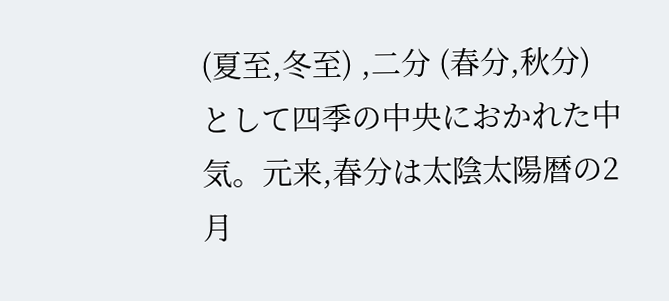(夏至,冬至) ,二分 (春分,秋分) として四季の中央におかれた中気。元来,春分は太陰太陽暦の2月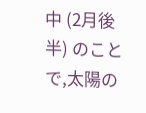中 (2月後半) のことで,太陽の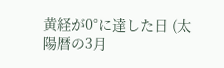黄経が0°に達した日 (太陽暦の3月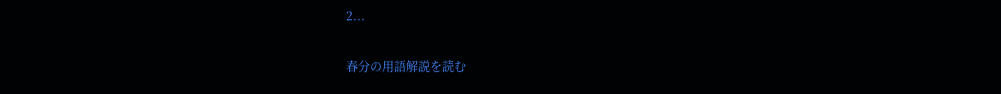2...

春分の用語解説を読む